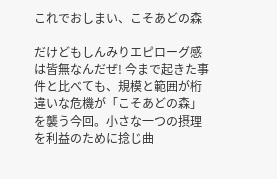これでおしまい、こそあどの森

だけどもしんみりエピローグ感は皆無なんだぜ! 今まで起きた事件と比べても、規模と範囲が桁違いな危機が「こそあどの森」を襲う今回。小さな一つの摂理を利益のために捻じ曲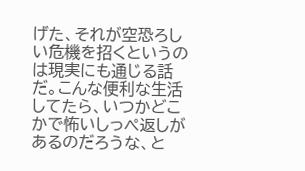げた、それが空恐ろしい危機を招くというのは現実にも通じる話だ。こんな便利な生活してたら、いつかどこかで怖いしっぺ返しがあるのだろうな、と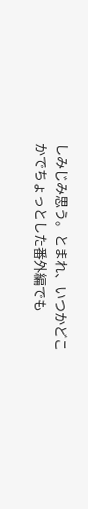しみじみ思う。とまれ、いつかどこかでちょっとした番外編でも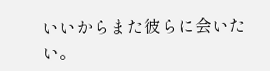いいからまた彼らに会いたい。